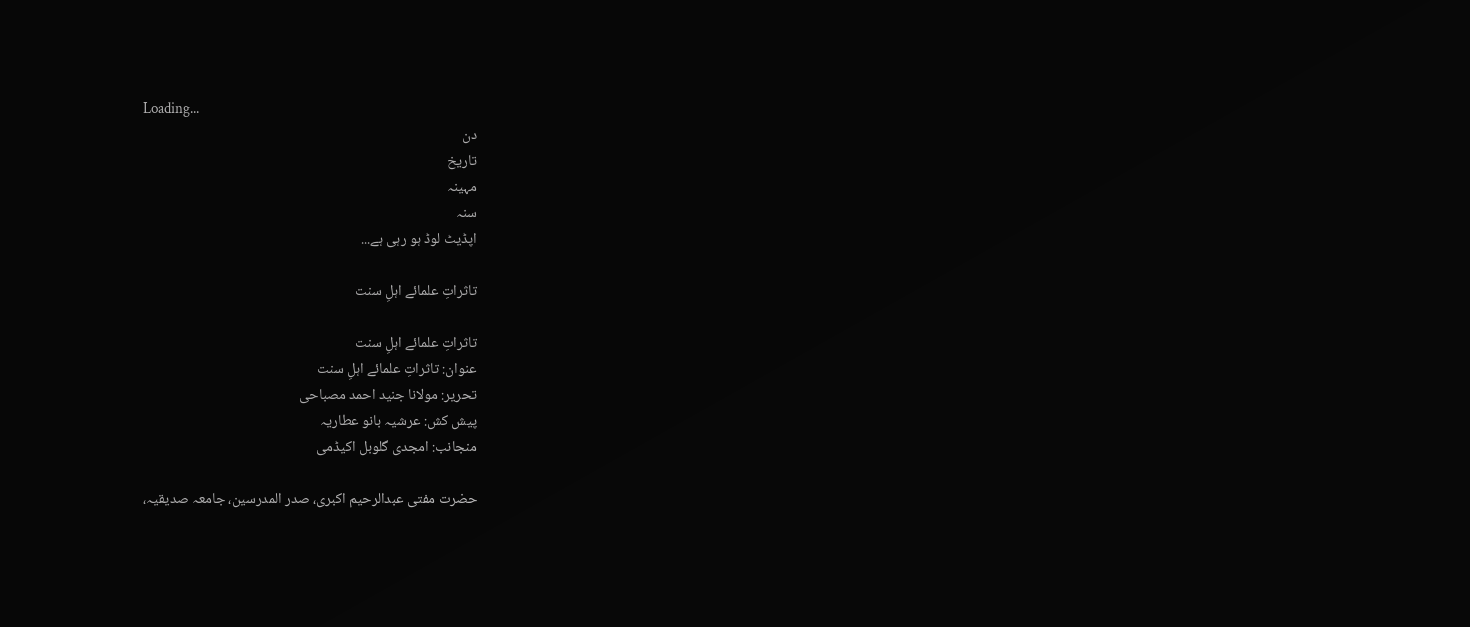Loading...
دن
تاریخ
مہینہ
سنہ
اپڈیٹ لوڈ ہو رہی ہے...

تاثراتِ علمائے اہلِ سنت

تاثراتِ علمائے اہلِ سنت
عنوان: تاثراتِ علمائے اہلِ سنت
تحریر: مولانا جنید احمد مصباحی
پیش کش: عرشیہ بانو عطاریہ
منجانب: امجدی گلوبل اکیڈمی

حضرت مفتی عبدالرحیم اکبری، صدر المدرسین، جامعہ صدیقیہ،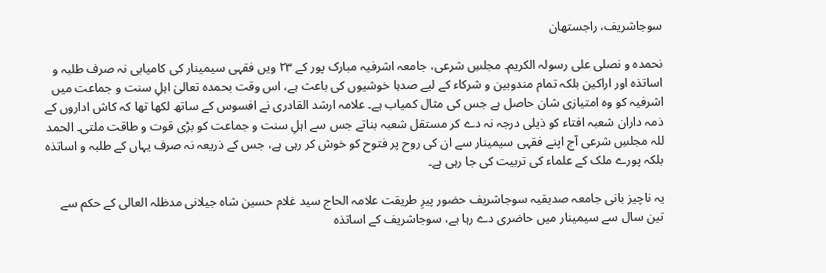سوجاشریف، راجستھان

نحمدہ و نصلی علی رسولہ الکریم۔ مجلسِ شرعی، جامعہ اشرفیہ مبارک پور کے ۲۳ ویں فقہی سیمینار کی کامیابی نہ صرف طلبہ و اساتذہ اور اراکین بلکہ تمام مندوبین و شرکاء کے لیے صدہا خوشیوں کی باعث ہے، اس وقت بحمدہ تعالیٰ اہلِ سنت و جماعت میں اشرفیہ کو وہ امتیازی شان حاصل ہے جس کی مثال کمیاب ہے۔ علامہ ارشد القادری نے افسوس کے ساتھ لکھا تھا کہ کاش اداروں کے ذمہ داران شعبہ افتاء کو ذیلی درجہ نہ دے کر مستقل شعبہ بناتے جس سے اہلِ سنت و جماعت کو بڑی قوت و طاقت ملتی۔ الحمد للہ مجلسِ شرعی آج اپنے فقہی سیمینار سے ان کی روح پر فتوح کو خوش کر رہی ہے، جس کے ذریعہ نہ صرف یہاں کے طلبہ و اساتذہ بلکہ پورے ملک کے علماء کی تربیت کی جا رہی ہے۔

یہ ناچیز بانی جامعہ صدیقیہ سوجاشریف حضور پیرِ طریقت علامہ الحاج سید غلام حسین شاہ جیلانی مدظلہ العالی کے حکم سے تین سال سے سیمینار میں حاضری دے رہا ہے، سوجاشریف کے اساتذہ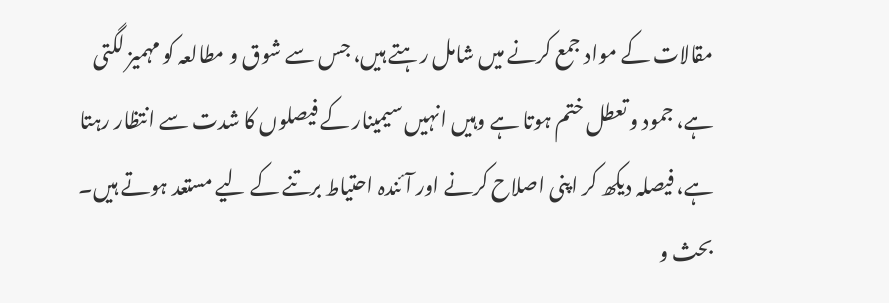مقالات کے مواد جمع کرنے میں شامل رہتے ہیں، جس سے شوق و مطالعہ کو مہمیز لگتی ہے، جمود و تعطل ختم ہوتا ہے وہیں انہیں سیمینار کے فیصلوں کا شدت سے انتظار رہتا ہے، فیصلہ دیکھ کر اپنی اصلاح کرنے اور آئندہ احتیاط برتنے کے لیے مستعد ہوتے ہیں۔ بحث و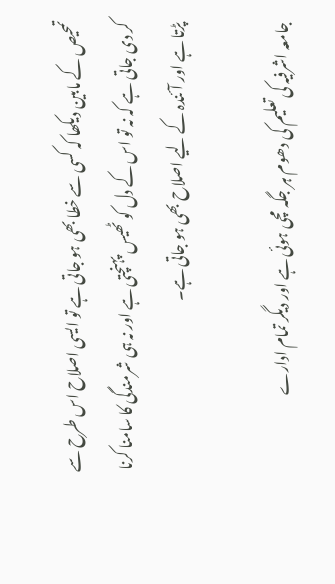تمحیص کے مابین دیکھا کہ کسی سے خطا بھی ہو جاتی ہے تو ایسی اصلاح اس طرح سے کر دی جاتی ہے کہ نہ تو اس کے دل کو ٹھیس پہنچتی ہے اور نہ ہی شرمندگی کا سامنا کرنا پڑتا ہے اور آئندہ کے لیے اصلاح بھی ہو جاتی ہے۔

جامعہ اشرفیہ کی تعلیم کی دھوم ہر جگہ مچی ہوئی ہے اور دیگر تمام ادارے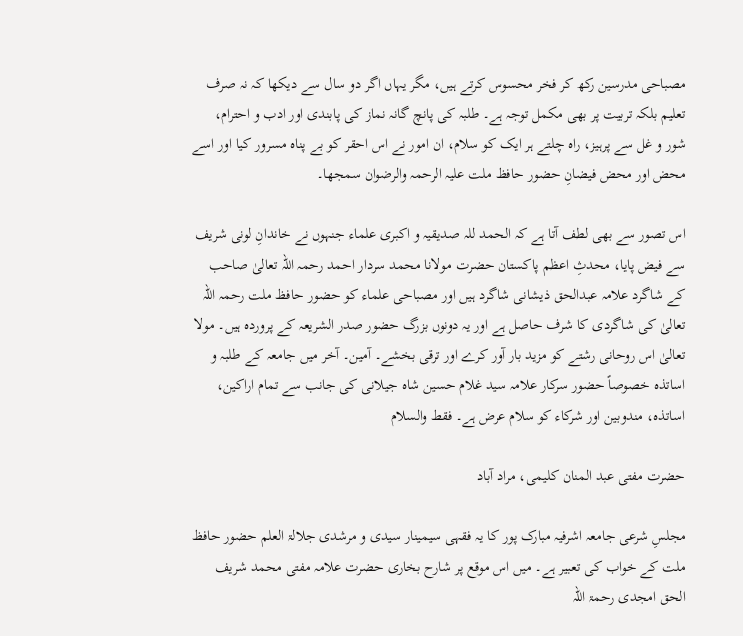مصباحی مدرسین رکھ کر فخر محسوس کرتے ہیں، مگر یہاں اگر دو سال سے دیکھا کہ نہ صرف تعلیم بلکہ تربیت پر بھی مکمل توجہ ہے۔ طلبہ کی پانچ گانہ نماز کی پابندی اور ادب و احترام، شور و غل سے پرہیز، راہ چلتے ہر ایک کو سلام، ان امور نے اس احقر کو بے پناہ مسرور کیا اور اسے محض اور محض فیضانِ حضور حافظ ملت علیہ الرحمہ والرضوان سمجھا۔

اس تصور سے بھی لطف آتا ہے کہ الحمد للہ صدیقیہ و اکبری علماء جنہوں نے خاندانِ لونی شریف سے فیض پایا، محدثِ اعظم پاکستان حضرت مولانا محمد سردار احمد رحمہ اللہ تعالیٰ صاحب کے شاگرد علامہ عبدالحق ذیشانی شاگرد ہیں اور مصباحی علماء کو حضور حافظ ملت رحمہ اللہ تعالیٰ کی شاگردی کا شرف حاصل ہے اور یہ دونوں بزرگ حضور صدر الشریعہ کے پروردہ ہیں۔ مولا تعالیٰ اس روحانی رشتے کو مزید بار آور کرے اور ترقی بخشے۔ آمین۔ آخر میں جامعہ کے طلبہ و اساتذہ خصوصاً حضور سرکار علامہ سید غلام حسین شاہ جیلانی کی جانب سے تمام اراکین، اساتذہ، مندوبین اور شرکاء کو سلام عرض ہے۔ فقط والسلام

حضرت مفتی عبد المنان کلیمی، مراد آباد

مجلسِ شرعی جامعہ اشرفیہ مبارک پور کا یہ فقہی سیمینار سیدی و مرشدی جلالۃ العلم حضور حافظ ملت کے خواب کی تعبیر ہے۔ میں اس موقع پر شارح بخاری حضرت علامہ مفتی محمد شریف الحق امجدی رحمۃ اللہ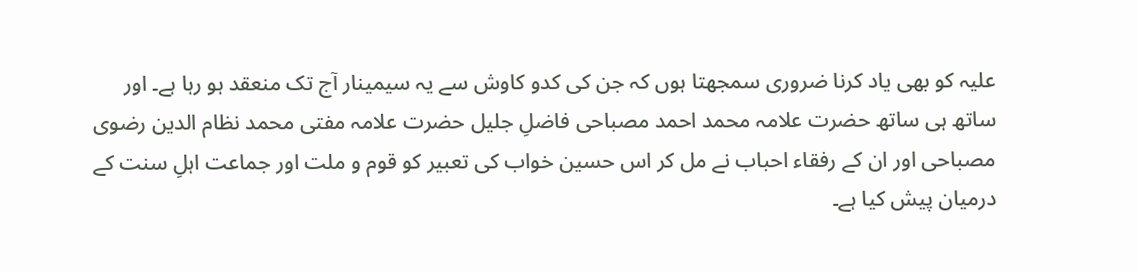علیہ کو بھی یاد کرنا ضروری سمجھتا ہوں کہ جن کی کدو کاوش سے یہ سیمینار آج تک منعقد ہو رہا ہے۔ اور ساتھ ہی ساتھ حضرت علامہ محمد احمد مصباحی فاضلِ جلیل حضرت علامہ مفتی محمد نظام الدین رضوی مصباحی اور ان کے رفقاء احباب نے مل کر اس حسین خواب کی تعبیر کو قوم و ملت اور جماعت اہلِ سنت کے درمیان پیش کیا ہے۔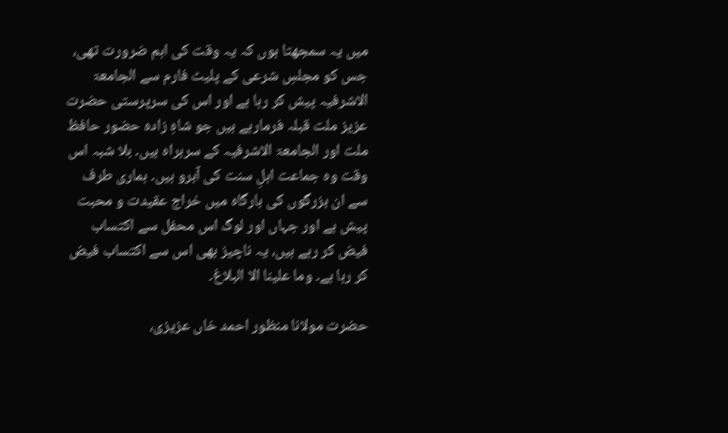میں یہ سمجھتا ہوں کہ یہ وقت کی اہم ضرورت تھی، جس کو مجلسِ شرعی کے پلیٹ فارم سے الجامعۃ الاشرفیہ پیش کر رہا ہے اور اس کی سرپرستی حضرت عزیز ملت قبلہ فرمارہے ہیں جو شاہِ زادہ حضور حافظ ملت اور الجامعۃ الاشرفیہ کے سربراہ ہیں۔ بلا شبہ اس وقت وہ جماعت اہلِ سنت کی آبرو ہیں۔ ہماری طرف سے ان بزرگوں کی بارگاہ میں خراج عقیدت و محبت پیش ہے اور جہاں اور لوگ اس محفل سے اکتساب فیض کر رہے ہیں، یہ ناچیز بھی اس سے اکتساب فیض کر رہا ہے۔ وما علینا الا البلاغ۔

حضرت مولانا منظور احمد خاں عزیزی،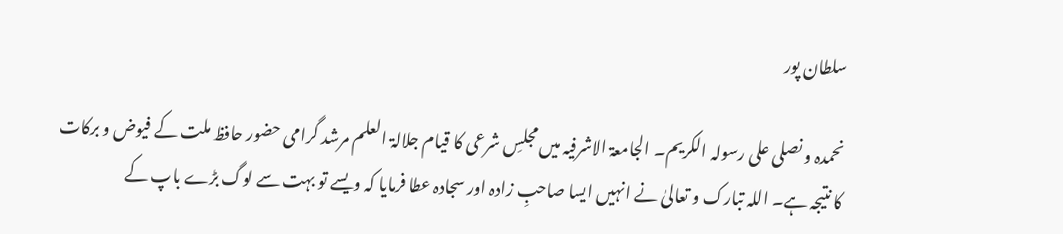سلطان پور

نحمدہ و نصلی علی رسولہ الکریم۔ الجامعۃ الاشرفیہ میں مجلسِ شرعی کا قیام جلالۃ العلم مرشد گرامی حضور حافظ ملت کے فیوض و برکات کا نتیجہ ہے۔ اللہ تبارک و تعالیٰ نے انہیں ایسا صاحبِ زادہ اور سجادہ عطا فرمایا کہ ویسے تو بہت سے لوگ بڑے باپ کے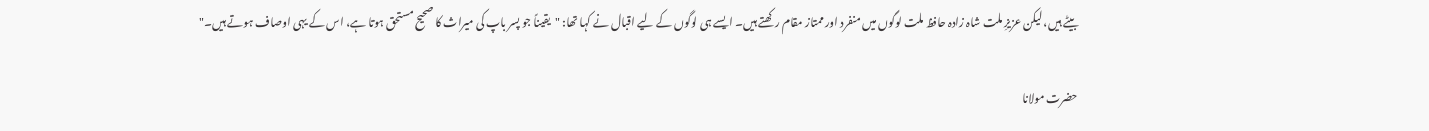بیٹے ہیں، لیکن عزیزِ ملت شاہ زادہ حافظ ملت لوگوں میں منفرد اور ممتاز مقام رکھتے ہیں۔ ایسے ہی لوگوں کے لیے اقبال نے کہا تھا: "یقیناً جو پسر باپ کی میراث کا صحیح مستحق ہوتا ہے، اس کے یہی اوصاف ہوتے ہیں۔"

حضرت مولانا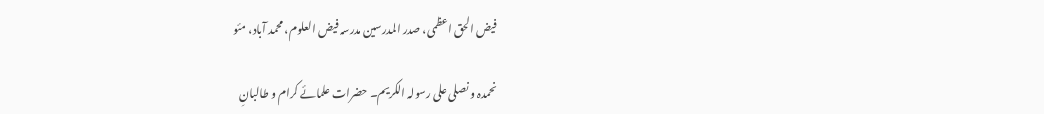فیض الحق اعظمی، صدر المدرسین مدرسہ فیض العلوم، محمد آباد، مئو

نحمدہ و نصلی علی رسولہ الکریم۔ حضرات علمائے کرام و طالبانِ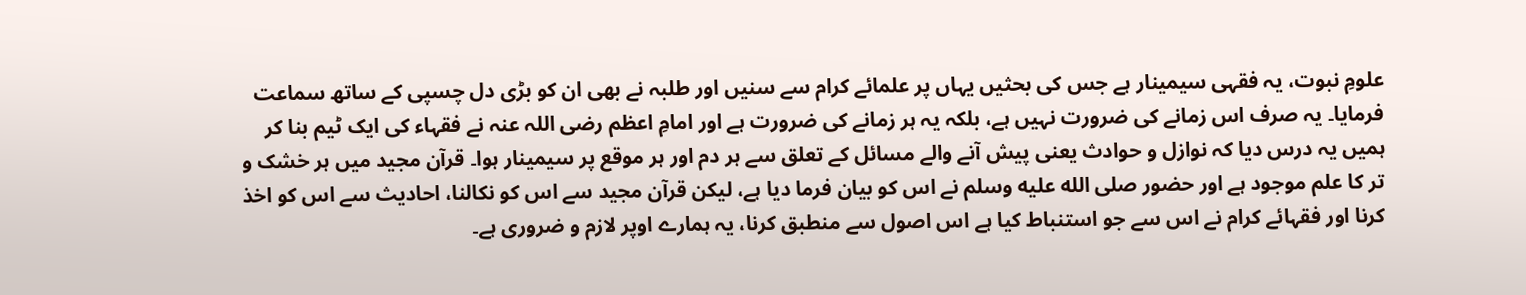علومِ نبوت، یہ فقہی سیمینار ہے جس کی بحثیں یہاں پر علمائے کرام سے سنیں اور طلبہ نے بھی ان کو بڑی دل چسپی کے ساتھ سماعت فرمایا۔ یہ صرف اس زمانے کی ضرورت نہیں ہے، بلکہ یہ ہر زمانے کی ضرورت ہے اور امامِ اعظم رضی اللہ عنہ نے فقہاء کی ایک ٹیم بنا کر ہمیں یہ درس دیا کہ نوازل و حوادث یعنی پیش آنے والے مسائل کے تعلق سے ہر دم اور ہر موقع پر سیمینار ہوا۔ قرآن مجید میں ہر خشک و تر کا علم موجود ہے اور حضور صلى الله عليه وسلم نے اس کو بیان فرما دیا ہے، لیکن قرآن مجید سے اس کو نکالنا، احادیث سے اس کو اخذ کرنا اور فقہائے کرام نے اس سے جو استنباط کیا ہے اس اصول سے منطبق کرنا، یہ ہمارے اوپر لازم و ضروری ہے۔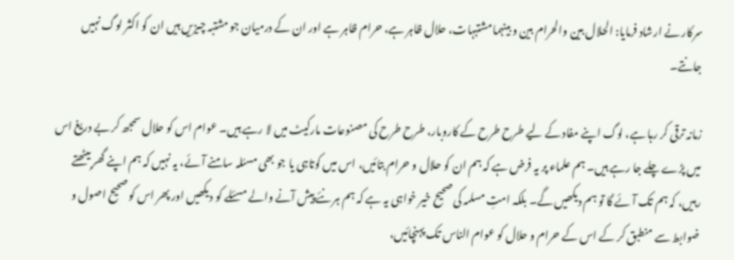سرکار نے ارشاد فرمایا: الحلال بین والحرام بین و بینہما مشتبہات، حلال ظاہر ہے، حرام ظاہر ہے اور ان کے درمیان جو مشتبہ چیزیں ہیں ان کو اکثر لوگ نہیں جانتے۔

زمانہ ترقی کر رہا ہے، لوگ اپنے مفاد کے لیے طرح طرح کے کاروبار، طرح طرح کی مصنوعات مارکیٹ میں لا رہے ہیں۔ عوام اس کو حلال سمجھ کر بے دریغ اس میں پڑے چلے جا رہے ہیں۔ ہم علماء پر یہ فرض ہے کہ ہم ان کو حلال و حرام بتائیں، اس میں کوتاہی یا جو بھی مسئلہ سامنے آئے، یہ نہیں کہ ہم اپنے گھر بیٹھتے رہیں، کہ ہم تک آئے گا تو ہم دیکھیں گے۔ بلکہ امتِ مسلمہ کی صحیح خیر خواہی یہ ہے کہ ہم ہر نئے پیش آنے والے مسئلے کو دیکھیں اور پھر اس کو صحیح اصول و ضوابط سے منطبق کر کے اس کے حرام و حلال کو عوام الناس تک پہنچائیں،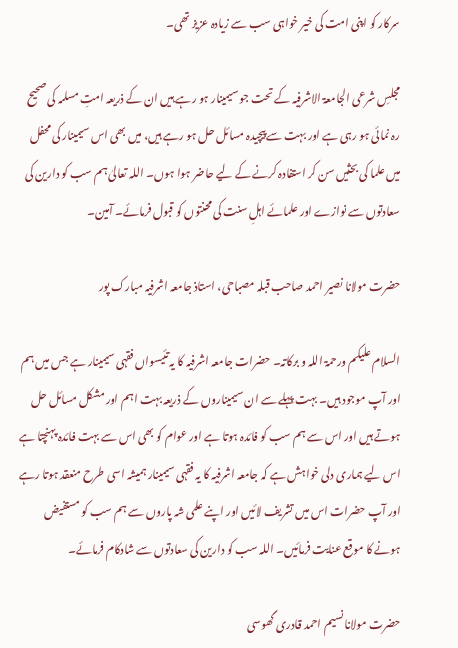سرکار کو اپنی امت کی خیر خواہی سب سے زیادہ عزیز تھی۔

مجلسِ شرعی الجامعۃ الاشرفیہ کے تحت جو سیمینار ہو رہے ہیں ان کے ذریعہ امتِ مسلمہ کی صحیح رہ نمائی ہو رہی ہے اور بہت سے پیچیدہ مسائل حل ہو رہے ہیں، میں بھی اس سیمینار کی محفل میں علما کی بحثیں سن کر استفادہ کرنے کے لیے حاضر ہوا ہوں۔ اللہ تعالیٰ ہم سب کو دارین کی سعادتوں سے نوازے اور علمائے اہلِ سنت کی محنتوں کو قبول فرمائے۔ آمین۔

حضرت مولانا نصیر احمد صاحب قبلہ مصباحی، استاذ جامعہ اشرفیہ مبارک پور

السلام علیکم ورحمۃ اللہ و برکاتہ۔ حضرات جامعہ اشرفیہ کا یہ تئیسواں فقہی سیمینار ہے جس میں ہم اور آپ موجود ہیں۔ بہت پہلے سے ان سیمیناروں کے ذریعہ بہت اہم اور مشکل مسائل حل ہوتے ہیں اور اس سے ہم سب کو فائدہ ہوتا ہے اور عوام کو بھی اس سے بہت فائدہ پہنچتا ہے اس لیے ہماری دلی خواہش ہے کہ جامعہ اشرفیہ کا یہ فقہی سیمینار ہمیشہ اسی طرح منعقد ہوتا رہے اور آپ حضرات اس میں تشریف لائیں اور اپنے علمی شہ پاروں سے ہم سب کو مستفیض ہونے کا موقع عنایت فرمائیں۔ اللہ سب کو دارین کی سعادتوں سے شادکام فرمائے۔

حضرت مولانا نسیم احمد قادری گھوسی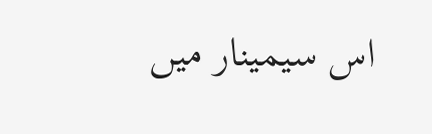اس سیمینار میں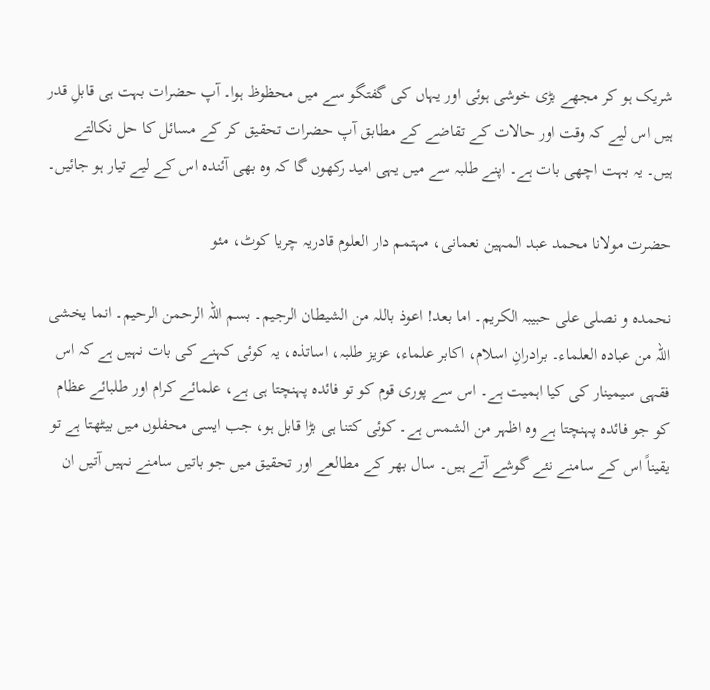شریک ہو کر مجھے بڑی خوشی ہوئی اور یہاں کی گفتگو سے میں محظوظ ہوا۔ آپ حضرات بہت ہی قابلِ قدر ہیں اس لیے کہ وقت اور حالات کے تقاضے کے مطابق آپ حضرات تحقیق کر کے مسائل کا حل نکالتے ہیں۔ یہ بہت اچھی بات ہے۔ اپنے طلبہ سے میں یہی امید رکھوں گا کہ وہ بھی آئندہ اس کے لیے تیار ہو جائیں۔

حضرت مولانا محمد عبد المہین نعمانی، مہتمم دار العلوم قادریہ چریا کوٹ، مئو

نحمدہ و نصلی علی حبیبہ الکریم۔ اما بعد! اعوذ باللہ من الشیطان الرجیم۔ بسم اللہ الرحمن الرحیم۔ انما یخشی اللہ من عبادہ العلماء۔ برادرانِ اسلام، اکابر علماء، عزیز طلبہ، اساتذہ، یہ کوئی کہنے کی بات نہیں ہے کہ اس فقہی سیمینار کی کیا اہمیت ہے۔ اس سے پوری قوم کو تو فائدہ پہنچتا ہی ہے، علمائے کرام اور طلبائے عظام کو جو فائدہ پہنچتا ہے وہ اظہر من الشمس ہے۔ کوئی کتنا ہی بڑا قابل ہو، جب ایسی محفلوں میں بیٹھتا ہے تو یقیناً اس کے سامنے نئے گوشے آتے ہیں۔ سال بھر کے مطالعے اور تحقیق میں جو باتیں سامنے نہیں آتیں ان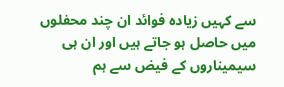سے کہیں زیادہ فوائد ان چند محفلوں میں حاصل ہو جاتے ہیں اور ان ہی سیمیناروں کے فیض سے ہم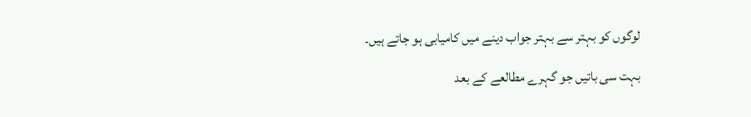لوگوں کو بہتر سے بہتر جواب دینے میں کامیابی ہو جاتے ہیں۔

بہت سی باتیں جو گہرے مطالعے کے بعد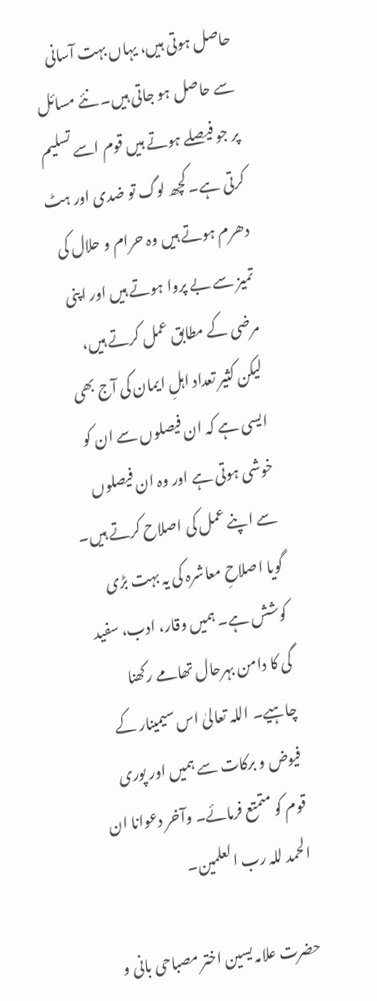حاصل ہوتی ہیں، یہاں بہت آسانی سے حاصل ہو جاتی ہیں۔ نئے مسائل پر جو فیصلے ہوتے ہیں قوم اسے تسلیم کرتی ہے۔ کچھ لوگ تو ضدی اور ہٹ دھرم ہوتے ہیں وہ حرام و حلال کی تمیز سے بے پروا ہوتے ہیں اور اپنی مرضی کے مطابق عمل کرتے ہیں، لیکن کثیر تعداد اہلِ ایمان کی آج بھی ایسی ہے کہ ان فیصلوں سے ان کو خوشی ہوتی ہے اور وہ ان فیصلوں سے اپنے عمل کی اصلاح کرتے ہیں۔ گویا اصلاحِ معاشرہ کی یہ بہت بڑی کوشش ہے۔ ہمیں وقار، ادب، سفید گی کا دامن بہرحال تھامے رکھنا چاہیے۔ اللہ تعالیٰ اس سیمینار کے فیوض و برکات سے ہمیں اور پوری قوم کو متمتع فرمائے۔ وآخر دعوانا ان الحمد للہ رب العلمین۔

حضرت علامہ یسین اختر مصباحی بانی و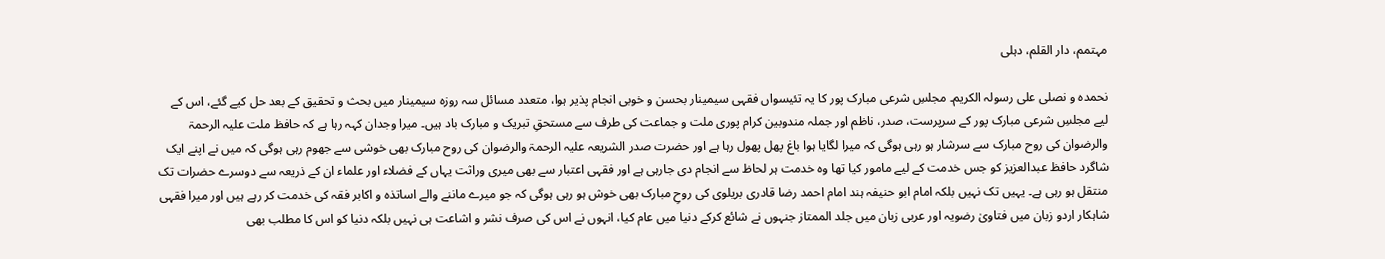مہتمم، دار القلم، دہلی

نحمدہ و نصلی علی رسولہ الکریم۔ مجلسِ شرعی مبارک پور کا یہ تئیسواں فقہی سیمینار بحسن و خوبی انجام پذیر ہوا، متعدد مسائل سہ روزہ سیمینار میں بحث و تحقیق کے بعد حل کیے گئے، اس کے لیے مجلسِ شرعی مبارک پور کے سرپرست، صدر، ناظم اور جملہ مندوبین کرام پوری ملت و جماعت کی طرف سے مستحقِ تبریک و مبارک باد ہیں۔ میرا وجدان کہہ رہا ہے کہ حافظ ملت علیہ الرحمۃ والرضوان کی روح مبارک سے سرشار ہو رہی ہوگی کہ میرا لگایا ہوا باغ پھل پھول رہا ہے اور حضرت صدر الشریعہ علیہ الرحمۃ والرضوان کی روح مبارک بھی خوشی سے جھوم رہی ہوگی کہ میں نے اپنے ایک شاگرد حافظ عبدالعزیز کو جس خدمت کے لیے مامور کیا تھا وہ خدمت ہر لحاظ سے انجام دی جارہی ہے اور فقہی اعتبار سے بھی میری وراثت یہاں کے فضلاء اور علماء ان کے ذریعہ سے دوسرے حضرات تک منتقل ہو رہی ہے۔ یہیں تک نہیں بلکہ امام ابو حنیفہ ہند امام احمد رضا قادری بریلوی کی روحِ مبارک بھی خوش ہو رہی ہوگی کہ جو میرے ماننے والے اساتذہ و اکابر فقہ کی خدمت کر رہے ہیں اور میرا فقہی شاہکار اردو زبان میں فتاویٰ رضویہ اور عربی زبان میں جلد الممتاز جنہوں نے شائع کرکے دنیا میں عام کیا، انہوں نے اس کی صرف نشر و اشاعت ہی نہیں بلکہ دنیا کو اس کا مطلب بھی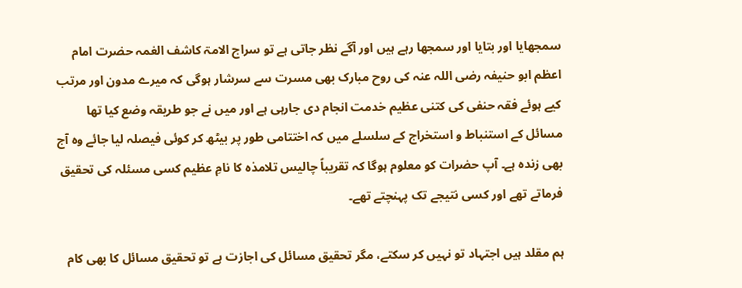سمجھایا اور بتایا اور سمجھا رہے ہیں اور آگے نظر جاتی ہے تو سراج الامۃ کاشف الغمہ حضرت امام اعظم ابو حنیفہ رضی اللہ عنہ کی روح مبارک بھی مسرت سے سرشار ہوگی کہ میرے مدون اور مرتب کیے ہوئے فقہ حنفی کی کتنی عظیم خدمت انجام دی جارہی ہے اور میں نے جو طریقہ وضع کیا تھا مسائل کے استنباط و استخراج کے سلسلے میں کہ اختتامی طور پر بیٹھ کر کوئی فیصلہ لیا جائے وہ آج بھی زندہ ہے۔ آپ حضرات کو معلوم ہوگا کہ تقریباً چالیس تلامذہ کا نامِ عظیم کسی مسئلہ کی تحقیق فرماتے تھے اور کسی نتیجے تک پہنچتے تھے۔

ہم مقلد ہیں اجتہاد تو نہیں کر سکتے، مگر تحقیق مسائل کی اجازت ہے تو تحقیق مسائل کا بھی کام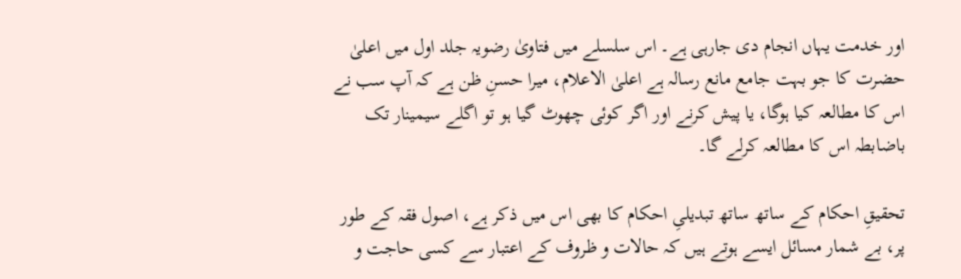اور خدمت یہاں انجام دی جارہی ہے۔ اس سلسلے میں فتاویٰ رضویہ جلد اول میں اعلیٰ حضرت کا جو بہت جامع مانع رسالہ ہے اعلیٰ الاعلام، میرا حسنِ ظن ہے کہ آپ سب نے اس کا مطالعہ کیا ہوگا، یا پیش کرنے اور اگر کوئی چھوٹ گیا ہو تو اگلے سیمینار تک باضابطہ اس کا مطالعہ کرلے گا۔

تحقیقِ احکام کے ساتھ ساتھ تبدیلیِ احکام کا بھی اس میں ذکر ہے، اصول فقہ کے طور پر، بے شمار مسائل ایسے ہوتے ہیں کہ حالات و ظروف کے اعتبار سے کسی حاجت و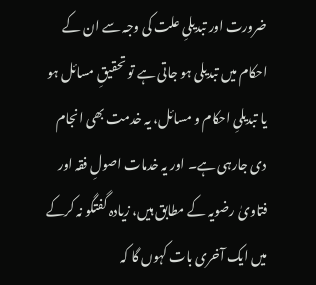ضرورت اور تبدیلیِ علت کی وجہ سے ان کے احکام میں تبدیلی ہو جاتی ہے تو تحقیقِ مسائل ہو یا تبدیلیِ احکام و مسائل، یہ خدمت بھی انجام دی جارہی ہے۔ اور یہ خدمات اصولِ فقہ اور فتاویٰ رضویہ کے مطابق ہیں، زیادہ گفتگو نہ کرکے میں ایک آخری بات کہوں گا کہ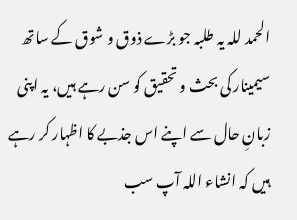الحمد للہ یہ طلبہ جو بڑے ذوق و شوق کے ساتھ سیمینار کی بحث و تحقیق کو سن رہے ہیں، یہ اپنی زبانِ حال سے اپنے اس جذبے کا اظہار کر رہے ہیں کہ انشاء اللہ آپ سب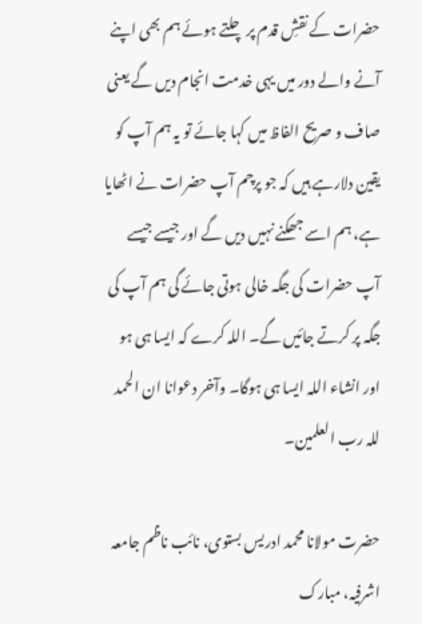حضرات کے نقشِ قدم پر چلتے ہوئے ہم بھی اپنے آنے والے دور میں یہی خدمت انجام دیں گے یعنی صاف و صریح الفاظ میں کہا جائے تو یہ ہم آپ کو یقین دلارہے ہیں کہ جو پرچم آپ حضرات نے اٹھایا ہے، ہم اسے جھکنے نہیں دیں گے اور جیسے جیسے آپ حضرات کی جگہ خالی ہوتی جائے گی ہم آپ کی جگہ پر کرتے جائیں گے۔ اللہ کرے کہ ایسا ہی ہو اور انشاء اللہ ایسا ہی ہوگا۔ وآخر دعوانا ان الحمد للہ رب العلمین۔

حضرت مولانا محمد ادریس بستوی، نائب ناظم جامعہ اشرفیہ، مبارک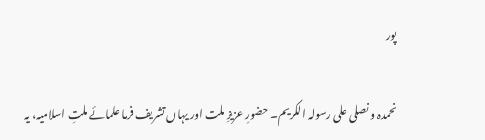پور

نحمدہ و نصلی علی رسولہ الکریم۔ حضورِ عزیزِ ملت اور یہاں تشریف فرما علمائے ملتِ اسلامیہ، یہ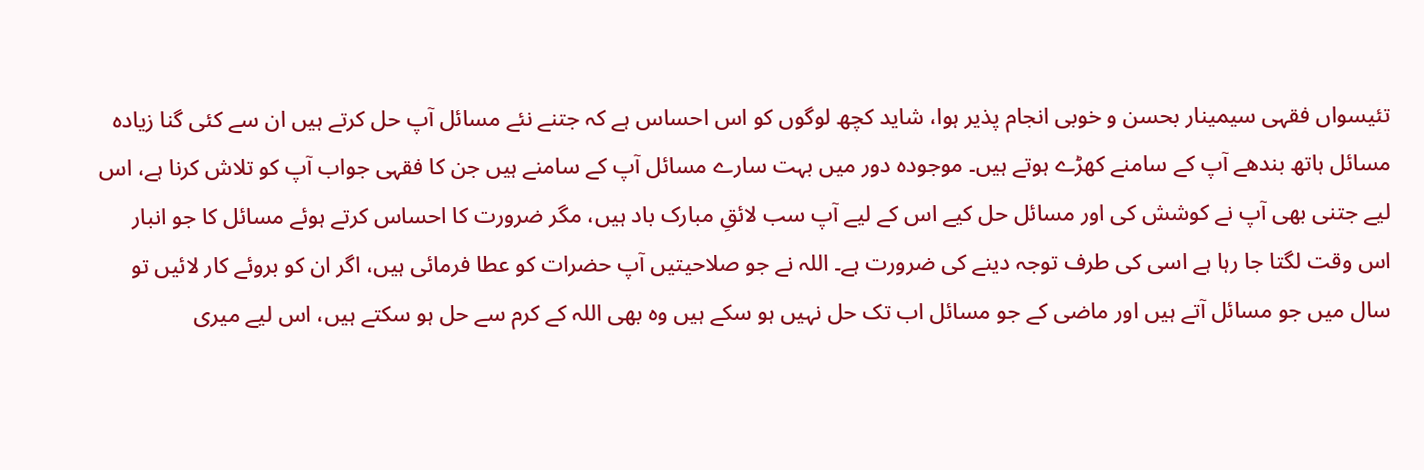تئیسواں فقہی سیمینار بحسن و خوبی انجام پذیر ہوا، شاید کچھ لوگوں کو اس احساس ہے کہ جتنے نئے مسائل آپ حل کرتے ہیں ان سے کئی گنا زیادہ مسائل ہاتھ بندھے آپ کے سامنے کھڑے ہوتے ہیں۔ موجودہ دور میں بہت سارے مسائل آپ کے سامنے ہیں جن کا فقہی جواب آپ کو تلاش کرنا ہے، اس لیے جتنی بھی آپ نے کوشش کی اور مسائل حل کیے اس کے لیے آپ سب لائقِ مبارک باد ہیں، مگر ضرورت کا احساس کرتے ہوئے مسائل کا جو انبار اس وقت لگتا جا رہا ہے اسی کی طرف توجہ دینے کی ضرورت ہے۔ اللہ نے جو صلاحیتیں آپ حضرات کو عطا فرمائی ہیں، اگر ان کو بروئے کار لائیں تو سال میں جو مسائل آتے ہیں اور ماضی کے جو مسائل اب تک حل نہیں ہو سکے ہیں وہ بھی اللہ کے کرم سے حل ہو سکتے ہیں، اس لیے میری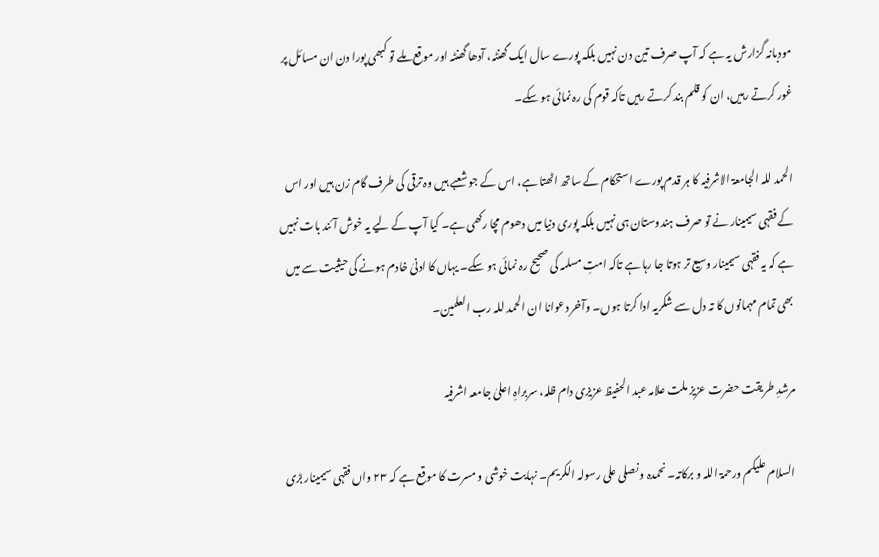مودبانہ گزارش یہ ہے کہ آپ صرف تین دن نہیں بلکہ پورے سال ایک گھنٹہ، آدھا گھنٹہ اور موقع ملے تو کبھی پورا دن ان مسائل پر غور کرتے رہیں، ان کو قلم بند کرتے رہیں تاکہ قوم کی رہ نمائی ہو سکے۔

الحمد للہ الجامعۃ الاشرفیہ کا ہر قدم پورے استحکام کے ساتھ اٹھتا ہے، اس کے جو شعبے ہیں وہ ترقی کی طرف گام زن ہیں اور اس کے فقہی سیمینار نے تو صرف ہندوستان ہی نہیں بلکہ پوری دنیا میں دھوم مچا رکھی ہے۔ کیا آپ کے لیے یہ خوش آئند بات نہیں ہے کہ یہ فقہی سیمینار وسیع تر ہوتا جا رہا ہے تاکہ امتِ مسلمہ کی صحیح رہ نمائی ہو سکے۔ یہاں کا ادنیٰ خادم ہونے کی حیثیت سے میں بھی تمام مہمانوں کا تہ دل سے شکریہ ادا کرتا ہوں۔ وآخر دعوانا ان الحمد للہ رب العلمین۔

مرشدِ طریقت حضرت عزیز ملت علامہ عبد الحفیظ عزیزی دام ظلہ، سربراہِ اعلیٰ جامعہ اشرفیہ

السلام علیکم ورحمۃ اللہ و برکاتہ۔ نحمدہ و نصلی علی رسولہ الکریم۔ نہایت خوشی و مسرت کا موقع ہے کہ ۲۳ واں فقہی سیمینار بڑی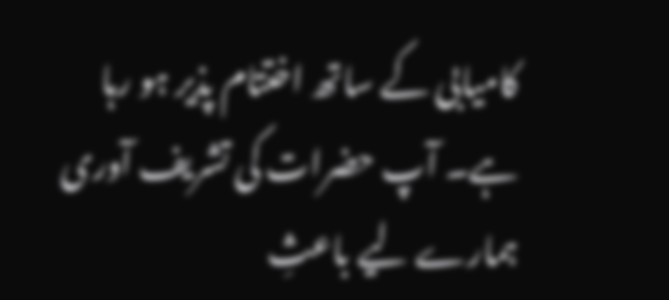کامیابی کے ساتھ اختتام پذیر ہو رہا ہے۔ آپ حضرات کی تشریف آوری ہمارے لیے باعثِ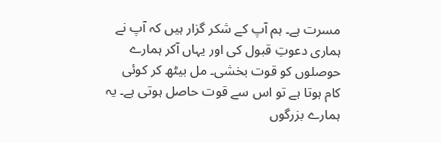مسرت ہے۔ ہم آپ کے شکر گزار ہیں کہ آپ نے ہماری دعوتِ قبول کی اور یہاں آکر ہمارے حوصلوں کو قوت بخشی۔ مل بیٹھ کر کوئی کام ہوتا ہے تو اس سے قوت حاصل ہوتی ہے۔ یہ ہمارے بزرگوں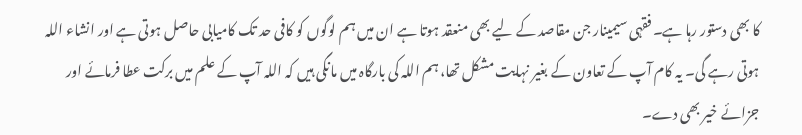کا بھی دستور رہا ہے۔ فقہی سیمینار جن مقاصد کے لیے بھی منعقد ہوتا ہے ان میں ہم لوگوں کو کافی حد تک کامیابی حاصل ہوتی ہے اور انشاء اللہ ہوتی رہے گی۔ یہ کام آپ کے تعاون کے بغیر نہایت مشکل تھا، ہم اللہ کی بارگاہ میں مانگی ہیں کہ اللہ آپ کے علم میں برکت عطا فرمائے اور جزائے خیر بھی دے۔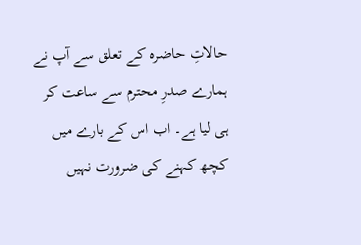حالاتِ حاضرہ کے تعلق سے آپ نے ہمارے صدرِ محترم سے ساعت کر ہی لیا ہے۔ اب اس کے بارے میں کچھ کہنے کی ضرورت نہیں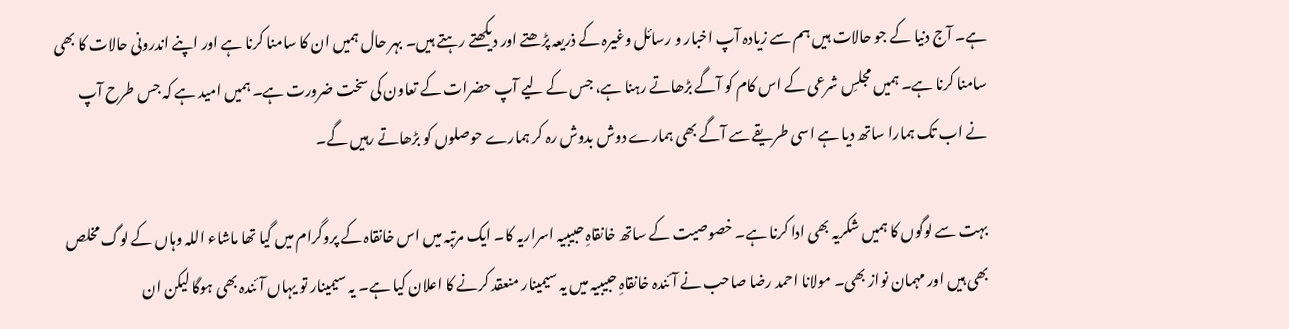ہے۔ آج دنیا کے جو حالات ہیں ہم سے زیادہ آپ اخبار و رسائل وغیرہ کے ذریعہ پڑھتے اور دیکھتے رہتے ہیں۔ بہر حال ہمیں ان کا سامنا کرنا ہے اور اپنے اندرونی حالات کا بھی سامنا کرنا ہے۔ ہمیں مجلسِ شرعی کے اس کام کو آگے بڑھاتے رہنا ہے، جس کے لیے آپ حضرات کے تعاون کی سخت ضرورت ہے۔ ہمیں امید ہے کہ جس طرح آپ نے اب تک ہمارا ساتھ دیا ہے اسی طریقے سے آگے بھی ہمارے دوش بدوش رہ کر ہمارے حوصلوں کو بڑھاتے رہیں گے۔

بہت سے لوگوں کا ہمیں شکریہ بھی ادا کرنا ہے۔ خصوصیت کے ساتھ خانقاہِ حبیبیہ اسراریہ کا۔ ایک مرتبہ میں اس خانقاہ کے پروگرام میں گیا تھا ماشاء اللہ وہاں کے لوگ مخلص بھی ہیں اور مہمان نواز بھی۔ مولانا احمد رضا صاحب نے آئندہ خانقاہِ حبیبیہ میں یہ سیمینار منعقد کرنے کا اعلان کیا ہے۔ یہ سیمینار تو یہاں آئندہ بھی ہوگا لیکن ان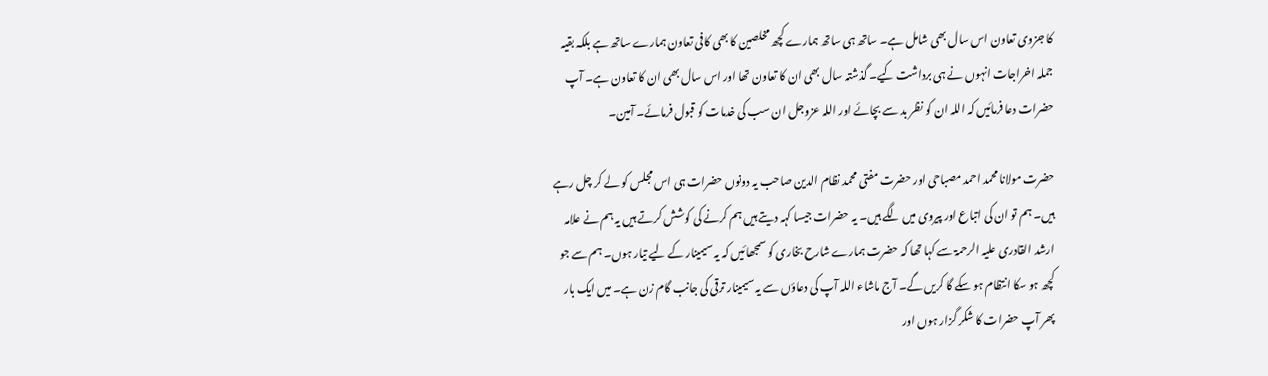کا جزوی تعاون اس سال بھی شامل ہے۔ ساتھ ہی ساتھ ہمارے کچھ مخلصین کا بھی کافی تعاون ہمارے ساتھ ہے بلکہ بقیہ جملہ اخراجات انہوں نے ہی برداشت کیے۔ گذشتہ سال بھی ان کا تعاون تھا اور اس سال بھی ان کا تعاون ہے۔ آپ حضرات دعا فرمائیں کہ اللہ ان کو نظر بد سے بچائے اور اللہ عزوجل ان سب کی خدمات کو قبول فرمائے۔ آمین۔

حضرت مولانا محمد احمد مصباحی اور حضرت مفتی محمد نظام الدین صاحب یہ دونوں حضرات ہی اس مجلس کو لے کر چل رہے ہیں۔ ہم تو ان کی اتباع اور پیروی میں لگے ہیں۔ یہ حضرات جیسا کہہ دیتے ہیں ہم کرنے کی کوشش کرتے ہیں یہ ہم نے علامہ ارشد القادری علیہ الرحمۃ سے کہا تھا کہ حضرت ہمارے شارح بخاری کو سمجھائیں کہ یہ سیمینار کے لیے تیار ہوں۔ ہم سے جو کچھ ہو سکا انتظام ہو سکے گا کریں گے۔ آج ماشاء اللہ آپ کی دعاؤں سے یہ سیمینار ترقی کی جانب گام زن ہے۔ میں ایک بار پھر آپ حضرات کا شکر گزار ہوں اور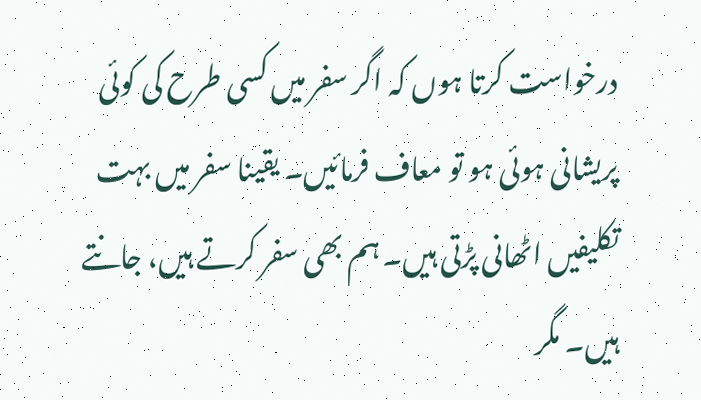درخواست کرتا ہوں کہ اگر سفر میں کسی طرح کی کوئی پریشانی ہوئی ہو تو معاف فرمائیں۔ یقینا سفر میں بہت تکلیفیں اٹھانی پڑتی ہیں۔ ہم بھی سفر کرتے ہیں، جانتے ہیں۔ مگر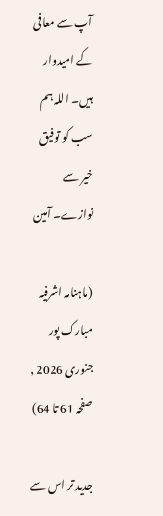آپ سے معافی کے امیدوار ہیں۔ اللہ ہم سب کو توفیق خیر سے نوازے۔ آمین

(ماہنامہ اشرفیہ مبارک پور جنوری 2026 , صفحہ 61 تا 64)

جدید تر اس سے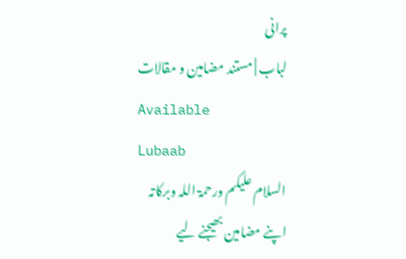پرانی
لباب | مستند مضامین و مقالات
Available
Lubaab
السلام علیکم ورحمۃ اللہ وبرکاتہ
اپنے مضامین بھیجنے لیے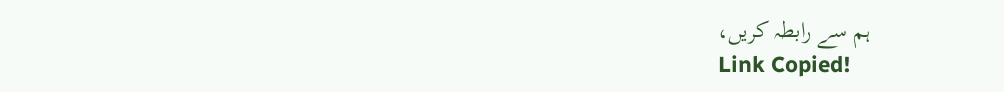ہم سے رابطہ کریں،
Link Copied!